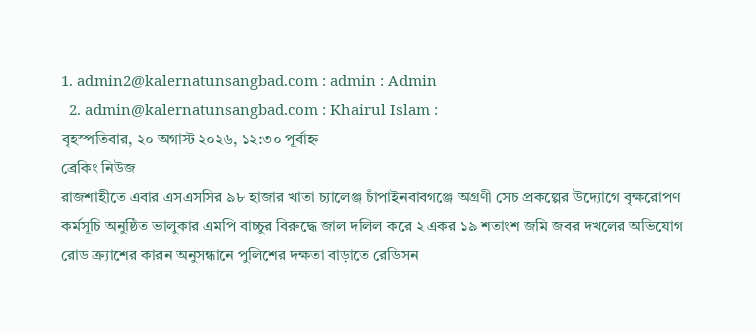1. admin2@kalernatunsangbad.com : admin : Admin
  2. admin@kalernatunsangbad.com : Khairul Islam :
বৃহস্পতিবার, ২০ অগাস্ট ২০২৬, ১২:৩০ পূর্বাহ্ন
ব্রেকিং নিউজ
রাজশাহীতে এবার এসএসসির ৯৮ হাজার খাতা চ্যালেঞ্জ চাঁপাইনবাবগঞ্জে অগ্রণী সেচ প্রকল্পের উদ্যোগে বৃক্ষরোপণ কর্মসূচি অনুষ্ঠিত ভালুকার এমপি বাচ্চুর বিরুদ্ধে জাল দলিল করে ২ একর ১৯ শতাংশ জমি জবর দখলের অভিযোগ রোড ক্র্যাশের কারন অনুসন্ধানে পুলিশের দক্ষতা বাড়াতে রেডিসন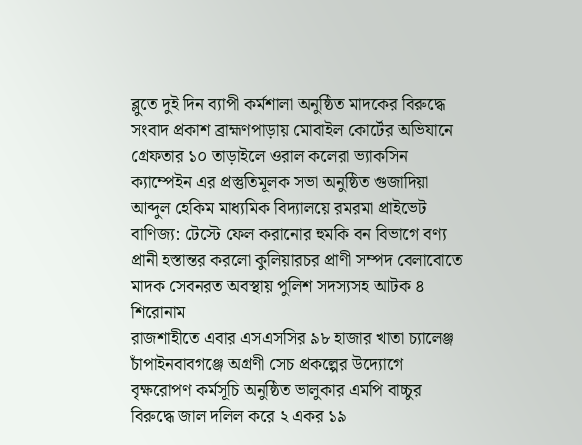ব্লুতে দুই দিন ব্যাপী কর্মশালা অনুষ্ঠিত মাদকের বিরুদ্ধে সংবাদ প্রকাশ ব্রাহ্মণপাড়ায় মোবাইল কোর্টের অভিযানে গ্রেফতার ১০ তাড়াইলে ওরাল কলেরা ভ্যাকসিন ক্যাম্পেইন এর প্রস্তুতিমূলক সভা অনুষ্ঠিত গুজাদিয়া আব্দুল হেকিম মাধ্যমিক বিদ্যালয়ে রমরমা প্রাইভেট বাণিজ্য: টেস্টে ফেল করানোর হুমকি বন বিভাগে বণ্য প্রানী হস্তান্তর করলো কুলিয়ারচর প্রাণী সম্পদ বেলাবোতে মাদক সেবনরত অবস্থায় পুলিশ সদস্যসহ আটক ৪
শিরোনাম
রাজশাহীতে এবার এসএসসির ৯৮ হাজার খাতা চ্যালেঞ্জ চাঁপাইনবাবগঞ্জে অগ্রণী সেচ প্রকল্পের উদ্যোগে বৃক্ষরোপণ কর্মসূচি অনুষ্ঠিত ভালুকার এমপি বাচ্চুর বিরুদ্ধে জাল দলিল করে ২ একর ১৯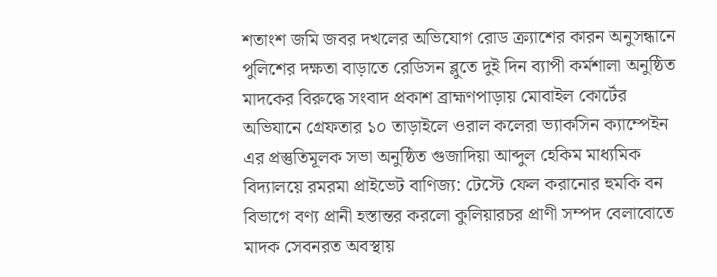শতাংশ জমি জবর দখলের অভিযোগ রোড ক্র্যাশের কারন অনুসন্ধানে পুলিশের দক্ষতা বাড়াতে রেডিসন ব্লুতে দুই দিন ব্যাপী কর্মশালা অনুষ্ঠিত মাদকের বিরুদ্ধে সংবাদ প্রকাশ ব্রাহ্মণপাড়ায় মোবাইল কোর্টের অভিযানে গ্রেফতার ১০ তাড়াইলে ওরাল কলেরা ভ্যাকসিন ক্যাম্পেইন এর প্রস্তুতিমূলক সভা অনুষ্ঠিত গুজাদিয়া আব্দুল হেকিম মাধ্যমিক বিদ্যালয়ে রমরমা প্রাইভেট বাণিজ্য: টেস্টে ফেল করানোর হুমকি বন বিভাগে বণ্য প্রানী হস্তান্তর করলো কুলিয়ারচর প্রাণী সম্পদ বেলাবোতে মাদক সেবনরত অবস্থায়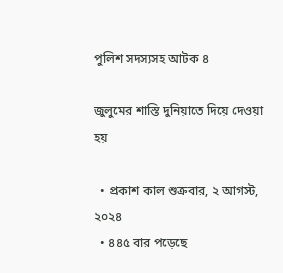পুলিশ সদস্যসহ আটক ৪

জুলুমের শাস্তি দুনিয়াতে দিয়ে দেওয়া হয়

  • প্রকাশ কাল শুক্রবার, ২ আগস্ট, ২০২৪
  • ৪৪৫ বার পড়েছে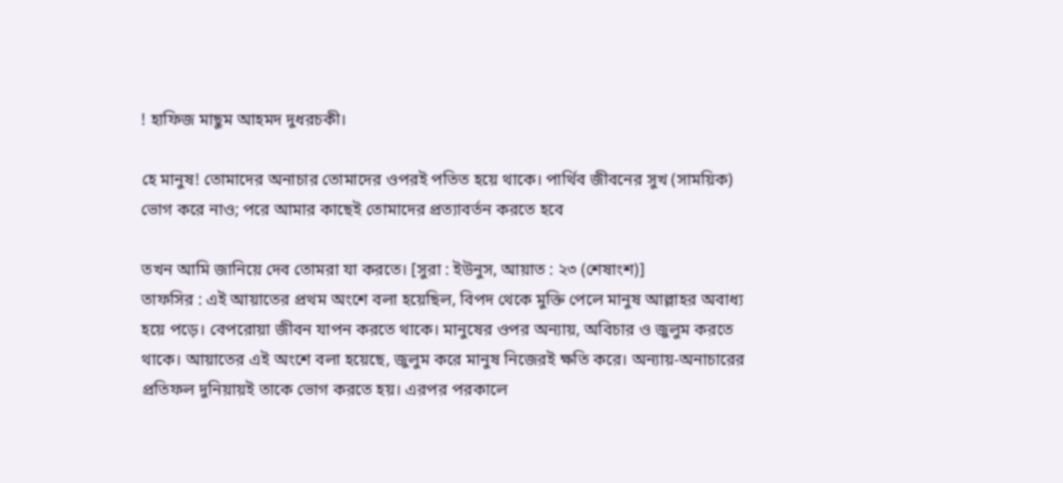! হাফিজ মাছুম আহমদ দুধরচকী।

হে মানুষ! তোমাদের অনাচার তোমাদের ওপরই পতিত হয়ে থাকে। পার্থিব জীবনের সুখ (সাময়িক) ভোগ করে নাও; পরে আমার কাছেই তোমাদের প্রত্যাবর্তন করতে হবে

তখন আমি জানিয়ে দেব তোমরা যা করতে। [সুরা : ইউনুস, আয়াত : ২৩ (শেষাংশ)]
তাফসির : এই আয়াতের প্রথম অংশে বলা হয়েছিল, বিপদ থেকে মুক্তি পেলে মানুষ আল্লাহর অবাধ্য হয়ে পড়ে। বেপরোয়া জীবন যাপন করতে থাকে। মানুষের ওপর অন্যায়, অবিচার ও জুলুম করতে থাকে। আয়াতের এই অংশে বলা হয়েছে, জুলুম করে মানুষ নিজেরই ক্ষতি করে। অন্যায়-অনাচারের প্রতিফল দুনিয়ায়ই তাকে ভোগ করতে হয়। এরপর পরকালে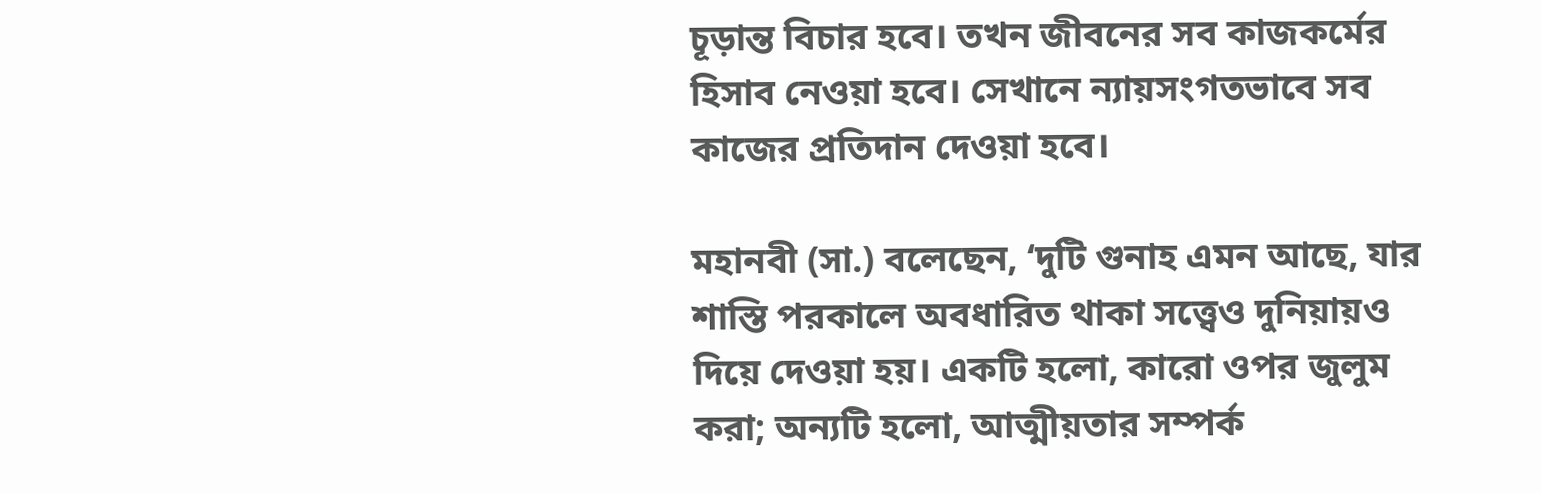চূড়ান্ত বিচার হবে। তখন জীবনের সব কাজকর্মের হিসাব নেওয়া হবে। সেখানে ন্যায়সংগতভাবে সব কাজের প্রতিদান দেওয়া হবে।

মহানবী (সা.) বলেছেন, ‘দুটি গুনাহ এমন আছে, যার শাস্তি পরকালে অবধারিত থাকা সত্ত্বেও দুনিয়ায়ও দিয়ে দেওয়া হয়। একটি হলো, কারো ওপর জুলুম করা; অন্যটি হলো, আত্মীয়তার সম্পর্ক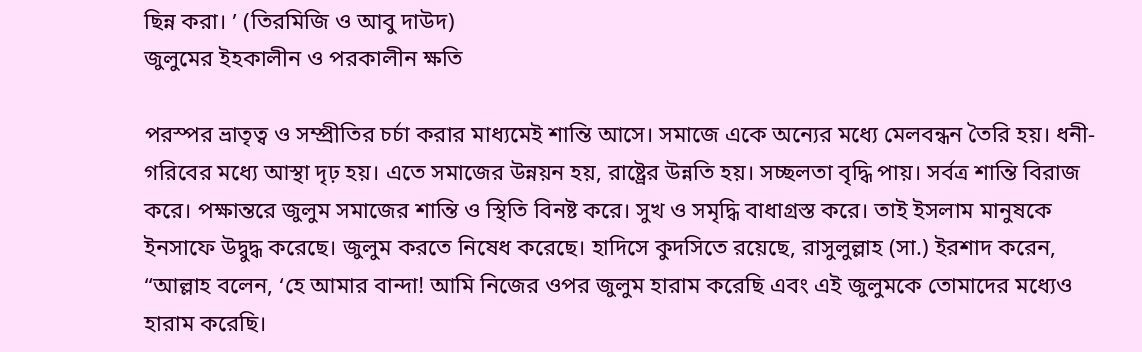ছিন্ন করা। ’ (তিরমিজি ও আবু দাউদ)
জুলুমের ইহকালীন ও পরকালীন ক্ষতি

পরস্পর ভ্রাতৃত্ব ও সম্প্রীতির চর্চা করার মাধ্যমেই শান্তি আসে। সমাজে একে অন্যের মধ্যে মেলবন্ধন তৈরি হয়। ধনী-গরিবের মধ্যে আস্থা দৃঢ় হয়। এতে সমাজের উন্নয়ন হয়, রাষ্ট্রের উন্নতি হয়। সচ্ছলতা বৃদ্ধি পায়। সর্বত্র শান্তি বিরাজ করে। পক্ষান্তরে জুলুম সমাজের শান্তি ও স্থিতি বিনষ্ট করে। সুখ ও সমৃদ্ধি বাধাগ্রস্ত করে। তাই ইসলাম মানুষকে ইনসাফে উদ্বুদ্ধ করেছে। জুলুম করতে নিষেধ করেছে। হাদিসে কুদসিতে রয়েছে, রাসুলুল্লাহ (সা.) ইরশাদ করেন, “আল্লাহ বলেন, ‘হে আমার বান্দা! আমি নিজের ওপর জুলুম হারাম করেছি এবং এই জুলুমকে তোমাদের মধ্যেও হারাম করেছি।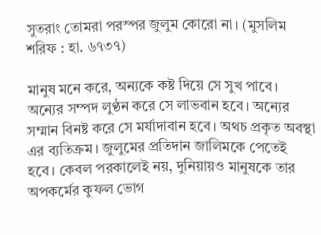সুতরাং তোমরা পরস্পর জুলুম কোরো না। (মুসলিম শরিফ : হা. ৬৭৩৭)

মানুষ মনে করে, অন্যকে কষ্ট দিয়ে সে সুখ পাবে। অন্যের সম্পদ লুণ্ঠন করে সে লাভবান হবে। অন্যের সম্মান বিনষ্ট করে সে মর্যাদাবান হবে। অথচ প্রকৃত অবস্থা এর ব্যতিক্রম। জুলুমের প্রতিদান জালিমকে পেতেই হবে। কেবল পরকালেই নয়, দুনিয়ায়ও মানুষকে তার অপকর্মের কুফল ভোগ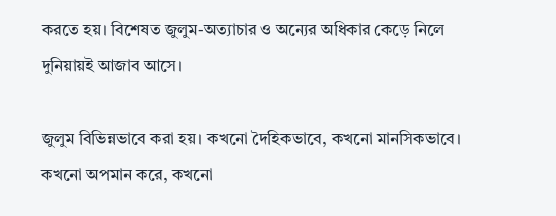করতে হয়। বিশেষত জুলুম-অত্যাচার ও অন্যের অধিকার কেড়ে নিলে দুনিয়ায়ই আজাব আসে।

জুলুম বিভিন্নভাবে করা হয়। কখনো দৈহিকভাবে, কখনো মানসিকভাবে। কখনো অপমান করে, কখনো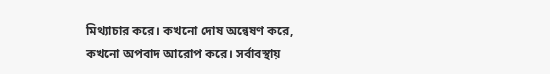মিথ্যাচার করে। কখনো দোষ অন্বেষণ করে, কখনো অপবাদ আরোপ করে। সর্বাবস্থায়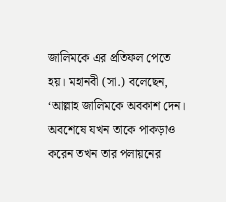জালিমকে এর প্রতিফল পেতে হয়। মহানবী (সা.) বলেছেন, ‘আল্লাহ জালিমকে অবকাশ দেন। অবশেষে যখন তাকে পাকড়াও করেন তখন তার পলায়নের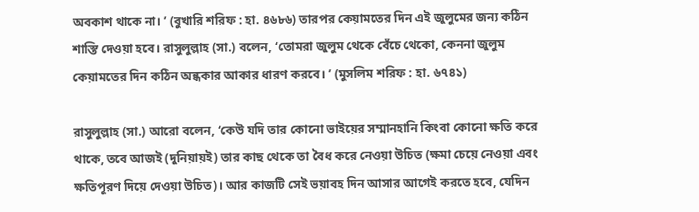অবকাশ থাকে না। ’ (বুখারি শরিফ : হা. ৪৬৮৬) তারপর কেয়ামতের দিন এই জুলুমের জন্য কঠিন শাস্তি দেওয়া হবে। রাসুলুল্লাহ (সা.) বলেন, ‘তোমরা জুলুম থেকে বেঁচে থেকো, কেননা জুলুম কেয়ামতের দিন কঠিন অন্ধকার আকার ধারণ করবে। ’ (মুসলিম শরিফ : হা. ৬৭৪১)

রাসুলুল্লাহ (সা.) আরো বলেন, ‘কেউ যদি তার কোনো ভাইয়ের সম্মানহানি কিংবা কোনো ক্ষতি করে থাকে, তবে আজই (দুনিয়ায়ই) তার কাছ থেকে তা বৈধ করে নেওয়া উচিত (ক্ষমা চেয়ে নেওয়া এবং ক্ষতিপূরণ দিয়ে দেওয়া উচিত)। আর কাজটি সেই ভয়াবহ দিন আসার আগেই করতে হবে, যেদিন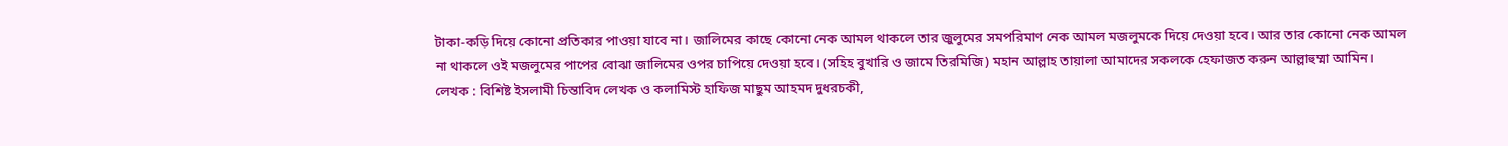টাকা-কড়ি দিয়ে কোনো প্রতিকার পাওয়া যাবে না। জালিমের কাছে কোনো নেক আমল থাকলে তার জুলুমের সমপরিমাণ নেক আমল মজলুমকে দিয়ে দেওয়া হবে। আর তার কোনো নেক আমল না থাকলে ওই মজলুমের পাপের বোঝা জালিমের ওপর চাপিয়ে দেওয়া হবে। (সহিহ বুখারি ও জামে তিরমিজি) মহান আল্লাহ তায়ালা আমাদের সকলকে হেফাজত করুন আল্লাহুম্মা আমিন।
লেখক : বিশিষ্ট ইসলামী চিন্তাবিদ লেখক ও কলামিস্ট হাফিজ মাছুম আহমদ দুধরচকী,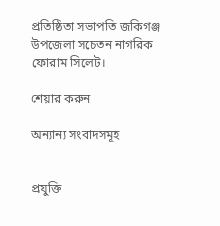প্রতিষ্ঠিতা সভাপতি জকিগঞ্জ উপজেলা সচেতন নাগরিক ফোরাম সিলেট।

শেয়ার করুন

অন্যান্য সংবাদসমূহ


প্রযুক্তি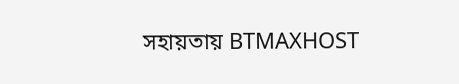সহায়তায় BTMAXHOST